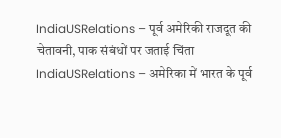IndiaUSRelations – पूर्व अमेरिकी राजदूत की चेतावनी, पाक संबंधों पर जताई चिंता
IndiaUSRelations – अमेरिका में भारत के पूर्व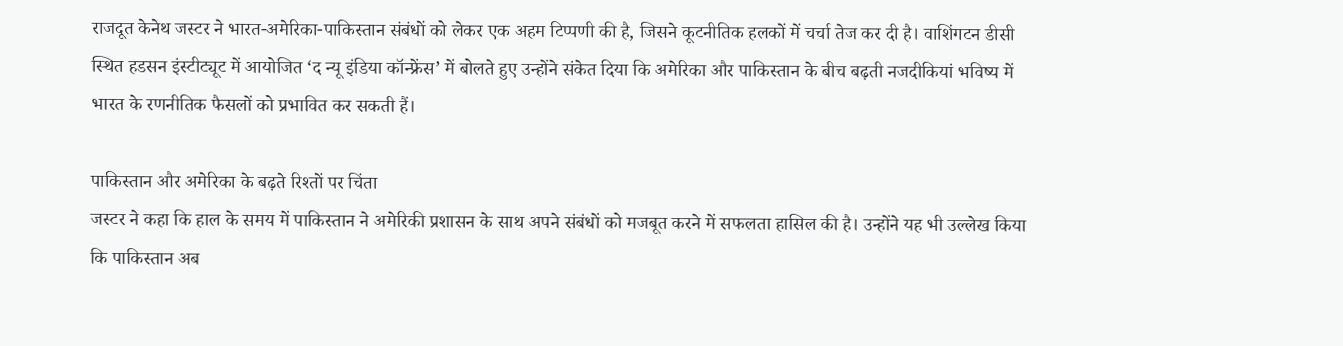राजदूत केनेथ जस्टर ने भारत-अमेरिका-पाकिस्तान संबंधों को लेकर एक अहम टिप्पणी की है, जिसने कूटनीतिक हलकों में चर्चा तेज कर दी है। वाशिंगटन डीसी स्थित हडसन इंस्टीट्यूट में आयोजित ‘द न्यू इंडिया कॉन्फ्रेंस’ में बोलते हुए उन्होंने संकेत दिया कि अमेरिका और पाकिस्तान के बीच बढ़ती नजदीकियां भविष्य में भारत के रणनीतिक फैसलों को प्रभावित कर सकती हैं।

पाकिस्तान और अमेरिका के बढ़ते रिश्तों पर चिंता
जस्टर ने कहा कि हाल के समय में पाकिस्तान ने अमेरिकी प्रशासन के साथ अपने संबंधों को मजबूत करने में सफलता हासिल की है। उन्होंने यह भी उल्लेख किया कि पाकिस्तान अब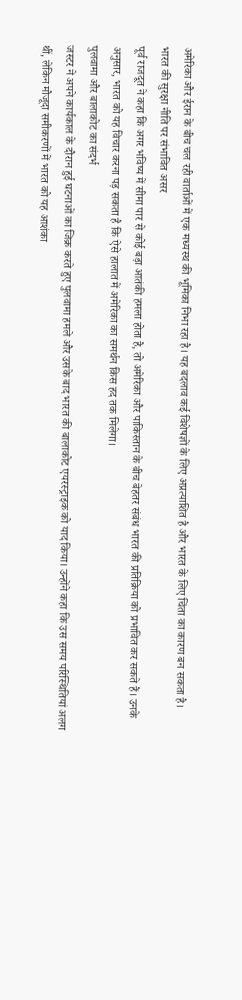अमेरिका और ईरान के बीच चल रही वार्ताओं में एक मध्यस्थ की भूमिका निभा रहा है। यह बदलाव कई विशेषज्ञों के लिए अप्रत्याशित है और भारत के लिए चिंता का कारण बन सकता है।
भारत की सुरक्षा नीति पर संभावित असर
पूर्व राजदूत ने कहा कि अगर भविष्य में सीमा पार से कोई बड़ा आतंकी हमला होता है, तो अमेरिका और पाकिस्तान के बीच बेहतर संबंध भारत की प्रतिक्रिया को प्रभावित कर सकते हैं। उनके अनुसार, भारत को यह विचार करना पड़ सकता है कि ऐसे हालात में अमेरिका का समर्थन किस हद तक मिलेगा।
पुलवामा और बालाकोट का संदर्भ
जस्टर ने अपने कार्यकाल के दौरान हुई घटनाओं का जिक्र करते हुए पुलवामा हमले और उसके बाद भारत की बालाकोट एयरस्ट्राइक को याद किया। उन्होंने कहा कि उस समय परिस्थितियां अलग थीं, लेकिन मौजूदा समीकरणों में भारत को यह आशंका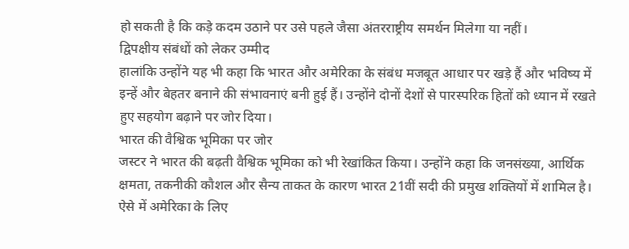हो सकती है कि कड़े कदम उठाने पर उसे पहले जैसा अंतरराष्ट्रीय समर्थन मिलेगा या नहीं।
द्विपक्षीय संबंधों को लेकर उम्मीद
हालांकि उन्होंने यह भी कहा कि भारत और अमेरिका के संबंध मजबूत आधार पर खड़े हैं और भविष्य में इन्हें और बेहतर बनाने की संभावनाएं बनी हुई हैं। उन्होंने दोनों देशों से पारस्परिक हितों को ध्यान में रखते हुए सहयोग बढ़ाने पर जोर दिया।
भारत की वैश्विक भूमिका पर जोर
जस्टर ने भारत की बढ़ती वैश्विक भूमिका को भी रेखांकित किया। उन्होंने कहा कि जनसंख्या, आर्थिक क्षमता, तकनीकी कौशल और सैन्य ताकत के कारण भारत 21वीं सदी की प्रमुख शक्तियों में शामिल है। ऐसे में अमेरिका के लिए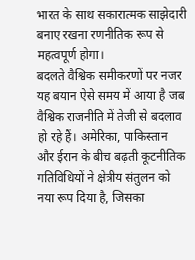भारत के साथ सकारात्मक साझेदारी बनाए रखना रणनीतिक रूप से महत्वपूर्ण होगा।
बदलते वैश्विक समीकरणों पर नजर
यह बयान ऐसे समय में आया है जब वैश्विक राजनीति में तेजी से बदलाव हो रहे हैं। अमेरिका, पाकिस्तान और ईरान के बीच बढ़ती कूटनीतिक गतिविधियों ने क्षेत्रीय संतुलन को नया रूप दिया है, जिसका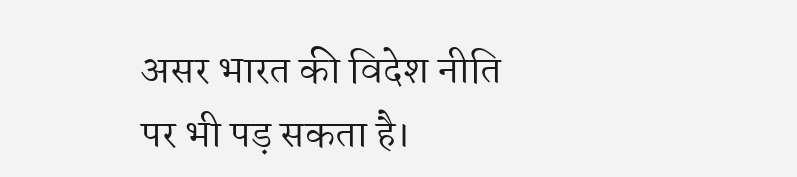असर भारत की विदेश नीति पर भी पड़ सकता है।